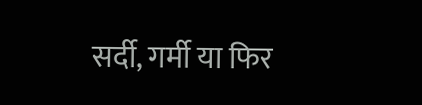सर्दी, गर्मी या फिर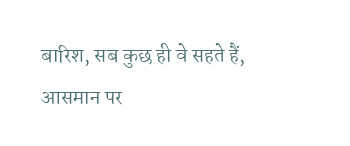बारिश, सब कुछ ही वे सहते हैं,
आसमान पर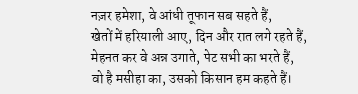नज़र हमेशा, वे आंधी तूफान सब सहते हैं,
खेतों में हरियाली आए, दिन और रात लगे रहते हैं,
मेहनत कर वे अन्न उगाते, पेट सभी का भरते हैं,
वो है मसीहा का, उसको किसान हम कहते हैं।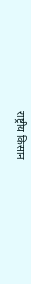राष्ट्रीय किसान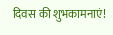दिवस की शुभकामनाएं!